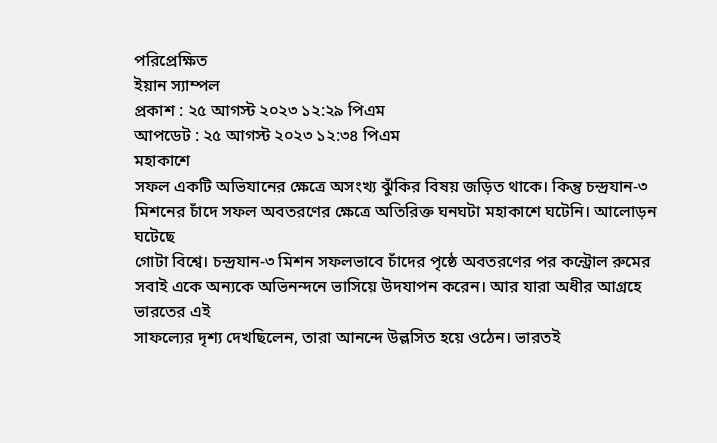পরিপ্রেক্ষিত
ইয়ান স্যাম্পল
প্রকাশ : ২৫ আগস্ট ২০২৩ ১২:২৯ পিএম
আপডেট : ২৫ আগস্ট ২০২৩ ১২:৩৪ পিএম
মহাকাশে
সফল একটি অভিযানের ক্ষেত্রে অসংখ্য ঝুঁকির বিষয় জড়িত থাকে। কিন্তু চন্দ্রযান-৩
মিশনের চাঁদে সফল অবতরণের ক্ষেত্রে অতিরিক্ত ঘনঘটা মহাকাশে ঘটেনি। আলোড়ন ঘটেছে
গোটা বিশ্বে। চন্দ্রযান-৩ মিশন সফলভাবে চাঁদের পৃষ্ঠে অবতরণের পর কন্ট্রোল রুমের
সবাই একে অন্যকে অভিনন্দনে ভাসিয়ে উদযাপন করেন। আর যারা অধীর আগ্রহে ভারতের এই
সাফল্যের দৃশ্য দেখছিলেন, তারা আনন্দে উল্লসিত হয়ে ওঠেন। ভারতই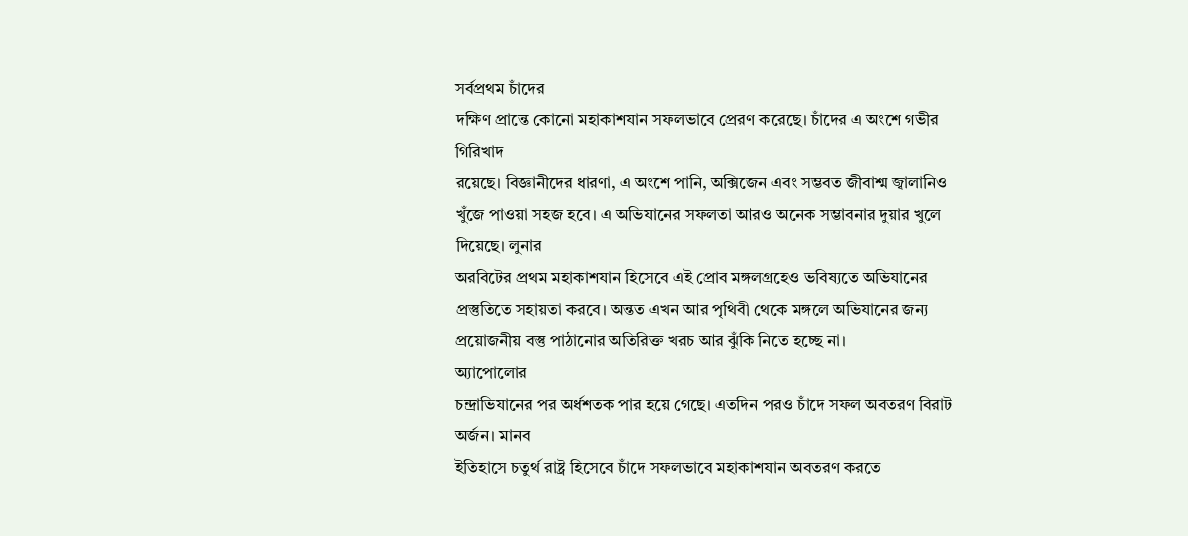সর্বপ্রথম চাঁদের
দক্ষিণ প্রান্তে কোনো মহাকাশযান সফলভাবে প্রেরণ করেছে। চাঁদের এ অংশে গভীর গিরিখাদ
রয়েছে। বিজ্ঞানীদের ধারণা, এ অংশে পানি, অক্সিজেন এবং সম্ভবত জীবাশ্ম জ্বালানিও
খুঁজে পাওয়া সহজ হবে। এ অভিযানের সফলতা আরও অনেক সম্ভাবনার দুয়ার খুলে দিয়েছে। লুনার
অরবিটের প্রথম মহাকাশযান হিসেবে এই প্রোব মঙ্গলগ্রহেও ভবিষ্যতে অভিযানের
প্রস্তুতিতে সহায়তা করবে। অন্তত এখন আর পৃথিবী থেকে মঙ্গলে অভিযানের জন্য
প্রয়োজনীয় বস্তু পাঠানোর অতিরিক্ত খরচ আর ঝুঁকি নিতে হচ্ছে না।
অ্যাপোলোর
চন্দ্রাভিযানের পর অর্ধশতক পার হয়ে গেছে। এতদিন পরও চাঁদে সফল অবতরণ বিরাট অর্জন। মানব
ইতিহাসে চতুর্থ রাষ্ট্র হিসেবে চাঁদে সফলভাবে মহাকাশযান অবতরণ করতে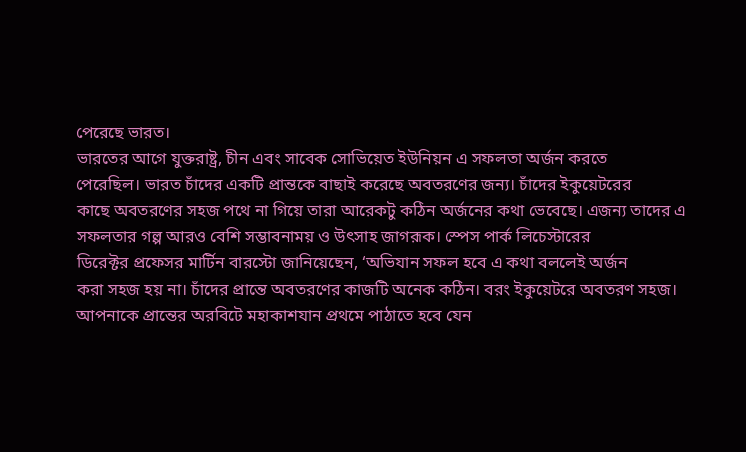পেরেছে ভারত।
ভারতের আগে যুক্তরাষ্ট্র, চীন এবং সাবেক সোভিয়েত ইউনিয়ন এ সফলতা অর্জন করতে
পেরেছিল। ভারত চাঁদের একটি প্রান্তকে বাছাই করেছে অবতরণের জন্য। চাঁদের ইকুয়েটরের
কাছে অবতরণের সহজ পথে না গিয়ে তারা আরেকটু কঠিন অর্জনের কথা ভেবেছে। এজন্য তাদের এ
সফলতার গল্প আরও বেশি সম্ভাবনাময় ও উৎসাহ জাগরূক। স্পেস পার্ক লিচেস্টারের
ডিরেক্টর প্রফেসর মার্টিন বারস্টো জানিয়েছেন, ‘অভিযান সফল হবে এ কথা বললেই অর্জন
করা সহজ হয় না। চাঁদের প্রান্তে অবতরণের কাজটি অনেক কঠিন। বরং ইকুয়েটরে অবতরণ সহজ।
আপনাকে প্রান্তের অরবিটে মহাকাশযান প্রথমে পাঠাতে হবে যেন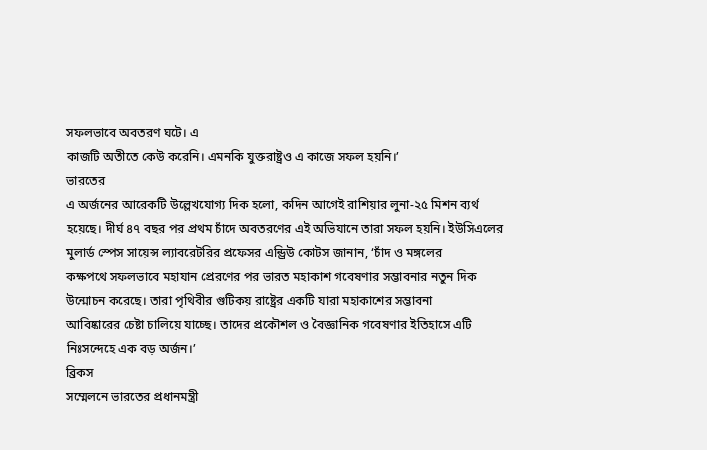সফলভাবে অবতরণ ঘটে। এ
কাজটি অতীতে কেউ করেনি। এমনকি যুক্তরাষ্ট্রও এ কাজে সফল হয়নি।’
ভারতের
এ অর্জনের আরেকটি উল্লেখযোগ্য দিক হলো, কদিন আগেই রাশিয়ার লুনা-২৫ মিশন ব্যর্থ
হয়েছে। দীর্ঘ ৪৭ বছর পর প্রথম চাঁদে অবতরণের এই অভিযানে তারা সফল হয়নি। ইউসিএলের
মুলার্ড স্পেস সায়েন্স ল্যাবরেটরির প্রফেসর এন্ড্রিউ কোটস জানান, ‘চাঁদ ও মঙ্গলের
কক্ষপথে সফলভাবে মহাযান প্রেরণের পর ভারত মহাকাশ গবেষণার সম্ভাবনার নতুন দিক
উন্মোচন করেছে। তারা পৃথিবীর গুটিকয় রাষ্ট্রের একটি যারা মহাকাশের সম্ভাবনা
আবিষ্কারের চেষ্টা চালিয়ে যাচ্ছে। তাদের প্রকৌশল ও বৈজ্ঞানিক গবেষণার ইতিহাসে এটি
নিঃসন্দেহে এক বড় অর্জন।’
ব্রিকস
সম্মেলনে ভারতের প্রধানমন্ত্রী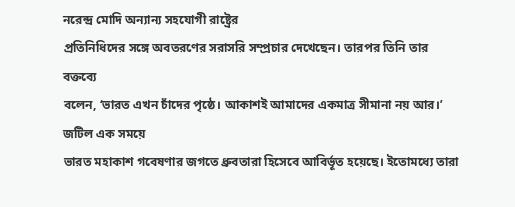নরেন্দ্র মোদি অন্যান্য সহযোগী রাষ্ট্রের
প্রতিনিধিদের সঙ্গে অবতরণের সরাসরি সম্প্রচার দেখেছেন। তারপর তিনি তার বক্তব্যে
বলেন, ‘ভারত এখন চাঁদের পৃষ্ঠে। আকাশই আমাদের একমাত্র সীমানা নয় আর।’ জটিল এক সময়ে
ভারত মহাকাশ গবেষণার জগতে ধ্রুবতারা হিসেবে আবির্ভূত হয়েছে। ইতোমধ্যে তারা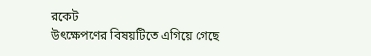রকেট
উৎক্ষেপণের বিষয়টিতে এগিয়ে গেছে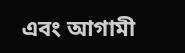এবং আগামী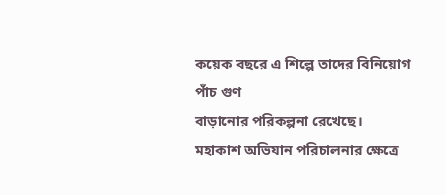কয়েক বছরে এ শিল্পে তাদের বিনিয়োগ পাঁচ গুণ
বাড়ানোর পরিকল্পনা রেখেছে। মহাকাশ অভিযান পরিচালনার ক্ষেত্রে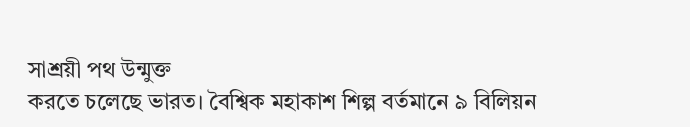সাশ্রয়ী পথ উন্মুক্ত
করতে চলেছে ভারত। বৈশ্বিক মহাকাশ শিল্প বর্তমানে ৯ বিলিয়ন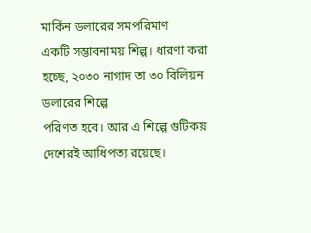মার্কিন ডলারের সমপরিমাণ
একটি সম্ভাবনাময় শিল্প। ধারণা করা হচ্ছে, ২০৩০ নাগাদ তা ৩০ বিলিয়ন ডলারের শিল্পে
পরিণত হবে। আর এ শিল্পে গুটিকয় দেশেরই আধিপত্য রয়েছে।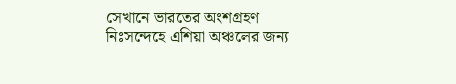সেখানে ভারতের অংশগ্রহণ
নিঃসন্দেহে এশিয়া অঞ্চলের জন্য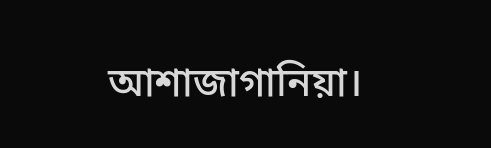আশাজাগানিয়া।